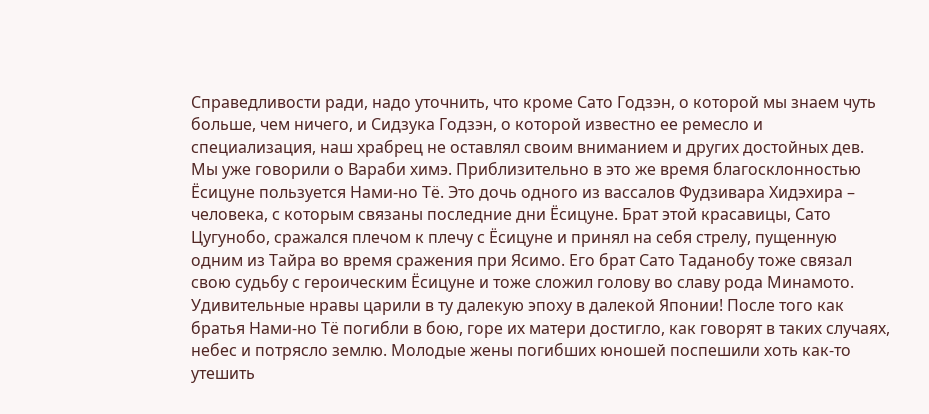Справедливости ради, надо уточнить, что кроме Сато Годзэн, о которой мы знаем чуть больше, чем ничего, и Сидзука Годзэн, о которой известно ее ремесло и специализация, наш храбрец не оставлял своим вниманием и других достойных дев. Мы уже говорили о Вараби химэ. Приблизительно в это же время благосклонностью Ёсицуне пользуется Нами-но Тё. Это дочь одного из вассалов Фудзивара Хидэхира – человека, с которым связаны последние дни Ёсицуне. Брат этой красавицы, Сато Цугунобо, сражался плечом к плечу с Ёсицуне и принял на себя стрелу, пущенную одним из Тайра во время сражения при Ясимо. Его брат Сато Таданобу тоже связал свою судьбу с героическим Ёсицуне и тоже сложил голову во славу рода Минамото. Удивительные нравы царили в ту далекую эпоху в далекой Японии! После того как братья Нами-но Тё погибли в бою, горе их матери достигло, как говорят в таких случаях, небес и потрясло землю. Молодые жены погибших юношей поспешили хоть как-то утешить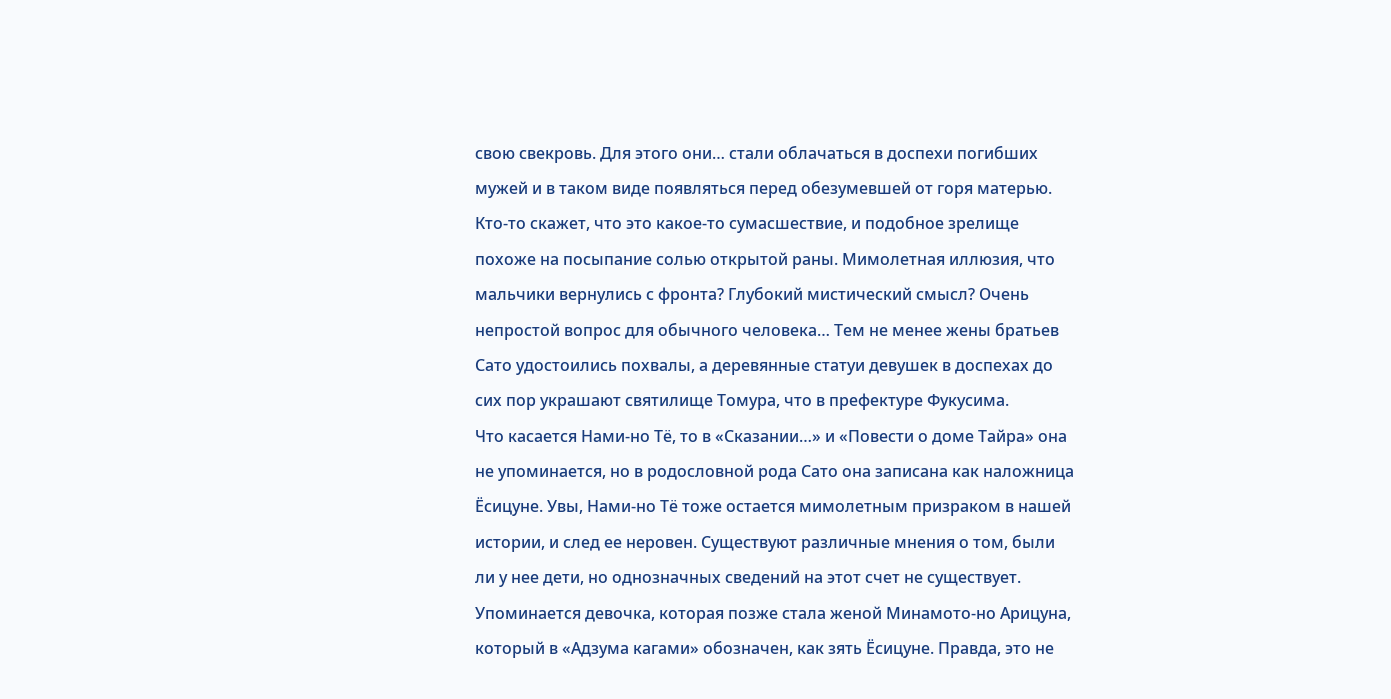свою свекровь. Для этого они… стали облачаться в доспехи погибших мужей и в таком виде появляться перед обезумевшей от горя матерью. Кто-то скажет, что это какое-то сумасшествие, и подобное зрелище похоже на посыпание солью открытой раны. Мимолетная иллюзия, что мальчики вернулись с фронта? Глубокий мистический смысл? Очень непростой вопрос для обычного человека… Тем не менее жены братьев Сато удостоились похвалы, а деревянные статуи девушек в доспехах до сих пор украшают святилище Томура, что в префектуре Фукусима.
Что касается Нами-но Тё, то в «Сказании…» и «Повести о доме Тайра» она не упоминается, но в родословной рода Сато она записана как наложница Ёсицуне. Увы, Нами-но Тё тоже остается мимолетным призраком в нашей истории, и след ее неровен. Существуют различные мнения о том, были ли у нее дети, но однозначных сведений на этот счет не существует. Упоминается девочка, которая позже стала женой Минамото-но Арицуна, который в «Адзума кагами» обозначен, как зять Ёсицуне. Правда, это не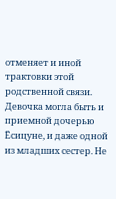отменяет и иной трактовки этой родственной связи. Девочка могла быть и приемной дочерью Ёсицуне, и даже одной из младших сестер. Не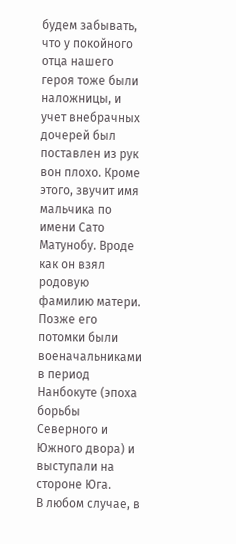будем забывать, что у покойного отца нашего героя тоже были наложницы, и учет внебрачных дочерей был поставлен из рук вон плохо. Кроме этого, звучит имя мальчика по имени Сато Матунобу. Вроде как он взял родовую фамилию матери. Позже его потомки были военачальниками в период Нанбокуте (эпоха борьбы Северного и Южного двора) и выступали на стороне Юга.
В любом случае, в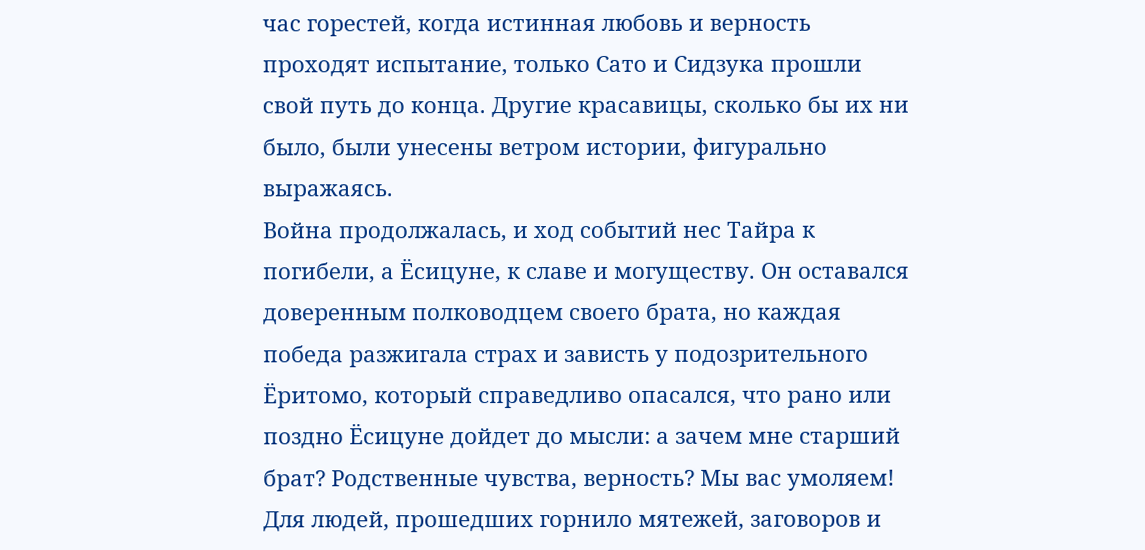час горестей, когда истинная любовь и верность проходят испытание, только Сато и Сидзука прошли свой путь до конца. Другие красавицы, сколько бы их ни было, были унесены ветром истории, фигурально выражаясь.
Война продолжалась, и ход событий нес Тайра к погибели, а Ёсицуне, к славе и могуществу. Он оставался доверенным полководцем своего брата, но каждая победа разжигала страх и зависть у подозрительного Ёритомо, который справедливо опасался, что рано или поздно Ёсицуне дойдет до мысли: а зачем мне старший брат? Родственные чувства, верность? Мы вас умоляем! Для людей, прошедших горнило мятежей, заговоров и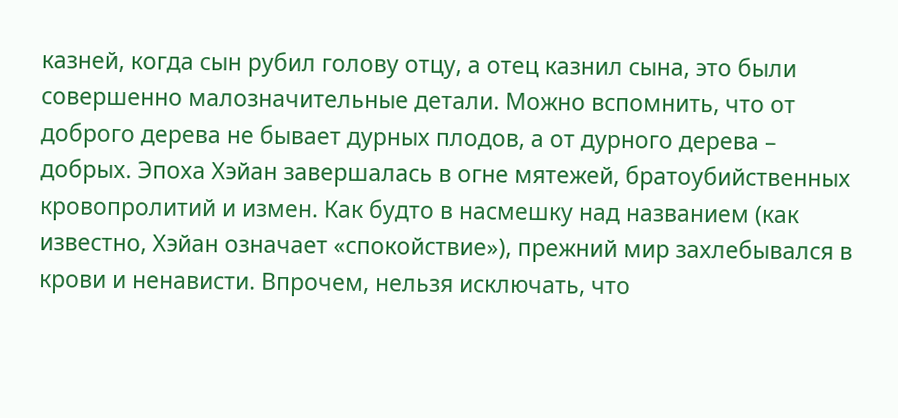казней, когда сын рубил голову отцу, а отец казнил сына, это были совершенно малозначительные детали. Можно вспомнить, что от доброго дерева не бывает дурных плодов, а от дурного дерева – добрых. Эпоха Хэйан завершалась в огне мятежей, братоубийственных кровопролитий и измен. Как будто в насмешку над названием (как известно, Хэйан означает «спокойствие»), прежний мир захлебывался в крови и ненависти. Впрочем, нельзя исключать, что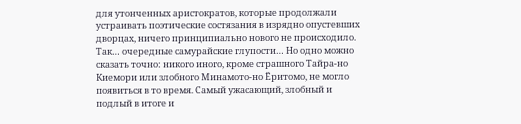для утонченных аристократов, которые продолжали устраивать поэтические состязания в изрядно опустевших дворцах, ничего принципиально нового не происходило. Так… очередные самурайские глупости… Но одно можно сказать точно: никого иного, кроме страшного Тайра-но Киемори или злобного Минамото-но Ёритомо, не могло появиться в то время. Самый ужасающий, злобный и подлый в итоге и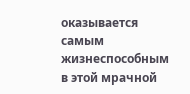оказывается самым жизнеспособным в этой мрачной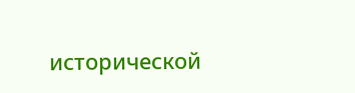исторической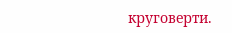круговерти.